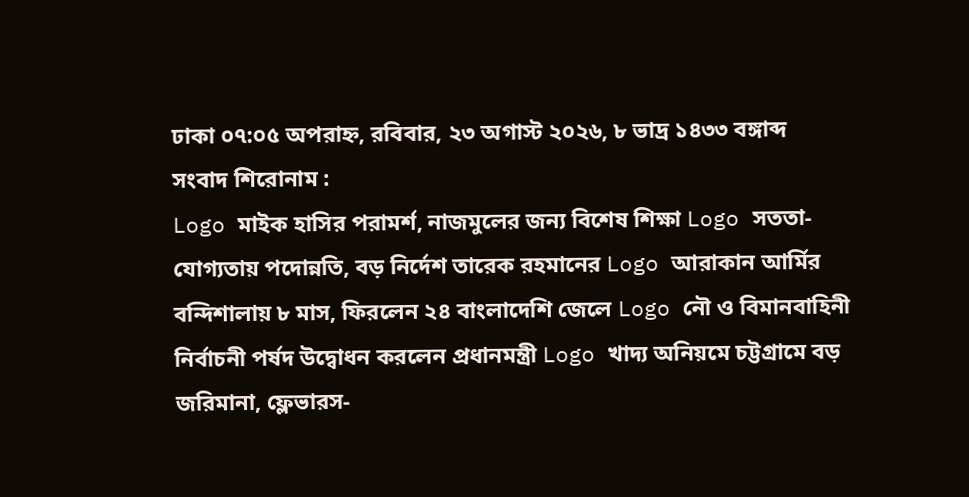ঢাকা ০৭:০৫ অপরাহ্ন, রবিবার, ২৩ অগাস্ট ২০২৬, ৮ ভাদ্র ১৪৩৩ বঙ্গাব্দ
সংবাদ শিরোনাম :
Logo মাইক হাসির পরামর্শ, নাজমুলের জন্য বিশেষ শিক্ষা Logo সততা-যোগ্যতায় পদোন্নতি, বড় নির্দেশ তারেক রহমানের Logo আরাকান আর্মির বন্দিশালায় ৮ মাস, ফিরলেন ২৪ বাংলাদেশি জেলে Logo নৌ ও বিমানবাহিনী নির্বাচনী পর্ষদ উদ্বোধন করলেন প্রধানমন্ত্রী Logo খাদ্য অনিয়মে চট্টগ্রামে বড় জরিমানা, ফ্লেভারস-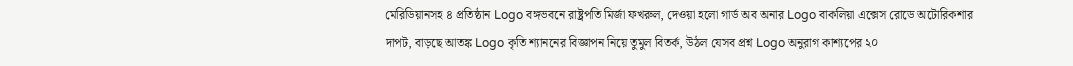মেরিডিয়ানসহ ৪ প্রতিষ্ঠান Logo বঙ্গভবনে রাষ্ট্রপতি মির্জা ফখরুল, দেওয়া হলো গার্ড অব অনার Logo বাকলিয়া এক্সেস রোডে অটোরিকশার দাপট, বাড়ছে আতঙ্ক Logo কৃতি শ্যাননের বিজ্ঞাপন নিয়ে তুমুল বিতর্ক, উঠল যেসব প্রশ্ন Logo অনুরাগ কাশ্যপের ২০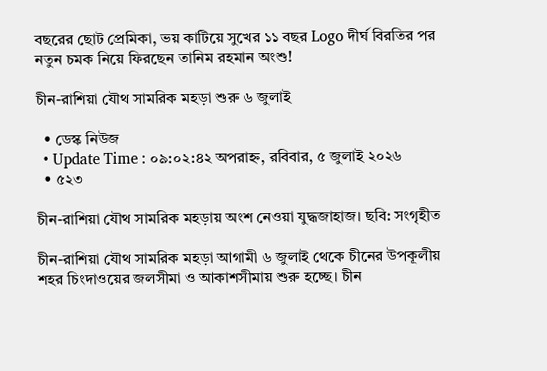বছরের ছোট প্রেমিকা, ভয় কাটিয়ে সুখের ১১ বছর Logo দীর্ঘ বিরতির পর নতুন চমক নিয়ে ফিরছেন তানিম রহমান অংশু!

চীন-রাশিয়া যৌথ সামরিক মহড়া শুরু ৬ জুলাই

  • ডেস্ক নিউজ
  • Update Time : ০৯:০২:৪২ অপরাহ্ন, রবিবার, ৫ জুলাই ২০২৬
  • ৫২৩

চীন-রাশিয়া যৌথ সামরিক মহড়ায় অংশ নেওয়া যুদ্ধজাহাজ। ছবি: সংগৃহীত

চীন-রাশিয়া যৌথ সামরিক মহড়া আগামী ৬ জুলাই থেকে চীনের উপকূলীয় শহর চিংদাওয়ের জলসীমা ও আকাশসীমায় শুরু হচ্ছে। চীন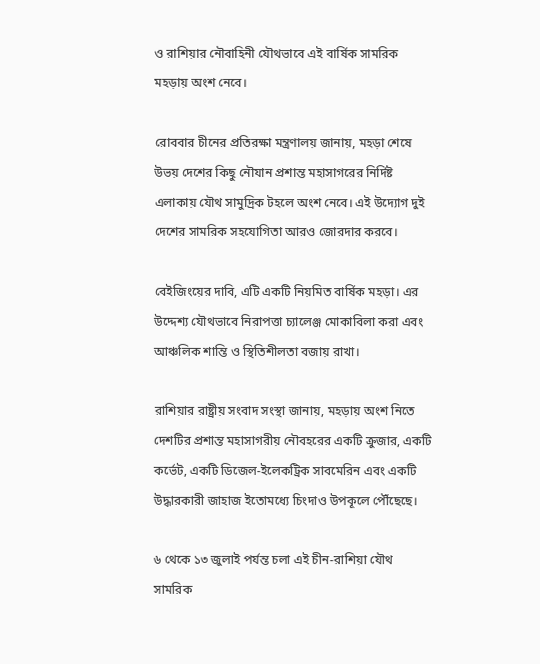ও রাশিয়ার নৌবাহিনী যৌথভাবে এই বার্ষিক সামরিক মহড়ায় অংশ নেবে।

রোববার চীনের প্রতিরক্ষা মন্ত্রণালয় জানায়, মহড়া শেষে উভয় দেশের কিছু নৌযান প্রশান্ত মহাসাগরের নির্দিষ্ট এলাকায় যৌথ সামুদ্রিক টহলে অংশ নেবে। এই উদ্যোগ দুই দেশের সামরিক সহযোগিতা আরও জোরদার করবে।

বেইজিংয়ের দাবি, এটি একটি নিয়মিত বার্ষিক মহড়া। এর উদ্দেশ্য যৌথভাবে নিরাপত্তা চ্যালেঞ্জ মোকাবিলা করা এবং আঞ্চলিক শান্তি ও স্থিতিশীলতা বজায় রাখা।

রাশিয়ার রাষ্ট্রীয় সংবাদ সংস্থা জানায়, মহড়ায় অংশ নিতে দেশটির প্রশান্ত মহাসাগরীয় নৌবহরের একটি ক্রুজার, একটি কর্ভেট, একটি ডিজেল-ইলেকট্রিক সাবমেরিন এবং একটি উদ্ধারকারী জাহাজ ইতোমধ্যে চিংদাও উপকূলে পৌঁছেছে।

৬ থেকে ১৩ জুলাই পর্যন্ত চলা এই চীন-রাশিয়া যৌথ সামরিক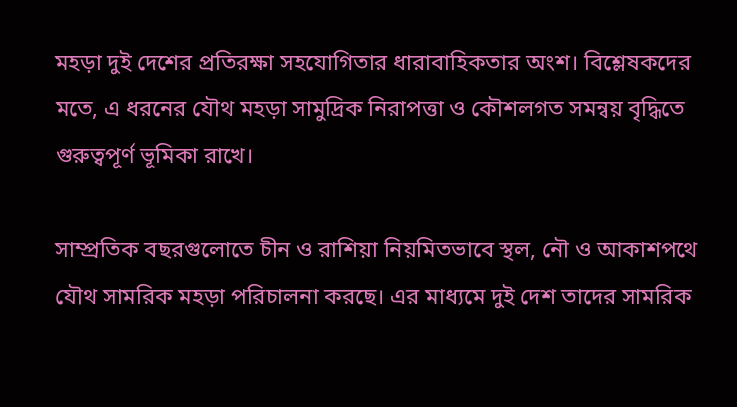মহড়া দুই দেশের প্রতিরক্ষা সহযোগিতার ধারাবাহিকতার অংশ। বিশ্লেষকদের মতে, এ ধরনের যৌথ মহড়া সামুদ্রিক নিরাপত্তা ও কৌশলগত সমন্বয় বৃদ্ধিতে গুরুত্বপূর্ণ ভূমিকা রাখে।

সাম্প্রতিক বছরগুলোতে চীন ও রাশিয়া নিয়মিতভাবে স্থল, নৌ ও আকাশপথে যৌথ সামরিক মহড়া পরিচালনা করছে। এর মাধ্যমে দুই দেশ তাদের সামরিক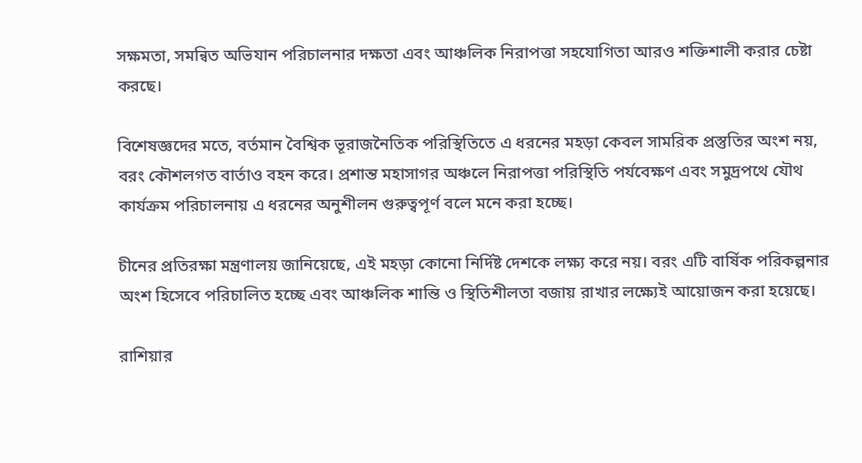সক্ষমতা, সমন্বিত অভিযান পরিচালনার দক্ষতা এবং আঞ্চলিক নিরাপত্তা সহযোগিতা আরও শক্তিশালী করার চেষ্টা করছে।

বিশেষজ্ঞদের মতে, বর্তমান বৈশ্বিক ভূরাজনৈতিক পরিস্থিতিতে এ ধরনের মহড়া কেবল সামরিক প্রস্তুতির অংশ নয়, বরং কৌশলগত বার্তাও বহন করে। প্রশান্ত মহাসাগর অঞ্চলে নিরাপত্তা পরিস্থিতি পর্যবেক্ষণ এবং সমুদ্রপথে যৌথ কার্যক্রম পরিচালনায় এ ধরনের অনুশীলন গুরুত্বপূর্ণ বলে মনে করা হচ্ছে।

চীনের প্রতিরক্ষা মন্ত্রণালয় জানিয়েছে, এই মহড়া কোনো নির্দিষ্ট দেশকে লক্ষ্য করে নয়। বরং এটি বার্ষিক পরিকল্পনার অংশ হিসেবে পরিচালিত হচ্ছে এবং আঞ্চলিক শান্তি ও স্থিতিশীলতা বজায় রাখার লক্ষ্যেই আয়োজন করা হয়েছে।

রাশিয়ার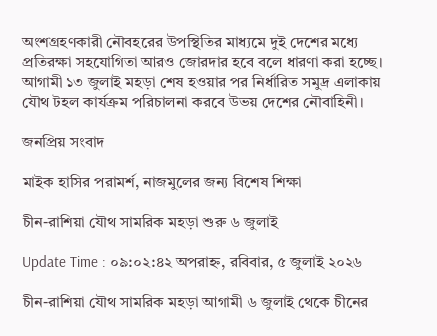অংশগ্রহণকারী নৌবহরের উপস্থিতির মাধ্যমে দুই দেশের মধ্যে প্রতিরক্ষা সহযোগিতা আরও জোরদার হবে বলে ধারণা করা হচ্ছে। আগামী ১৩ জুলাই মহড়া শেষ হওয়ার পর নির্ধারিত সমুদ্র এলাকায় যৌথ টহল কার্যক্রম পরিচালনা করবে উভয় দেশের নৌবাহিনী।

জনপ্রিয় সংবাদ

মাইক হাসির পরামর্শ, নাজমুলের জন্য বিশেষ শিক্ষা

চীন-রাশিয়া যৌথ সামরিক মহড়া শুরু ৬ জুলাই

Update Time : ০৯:০২:৪২ অপরাহ্ন, রবিবার, ৫ জুলাই ২০২৬

চীন-রাশিয়া যৌথ সামরিক মহড়া আগামী ৬ জুলাই থেকে চীনের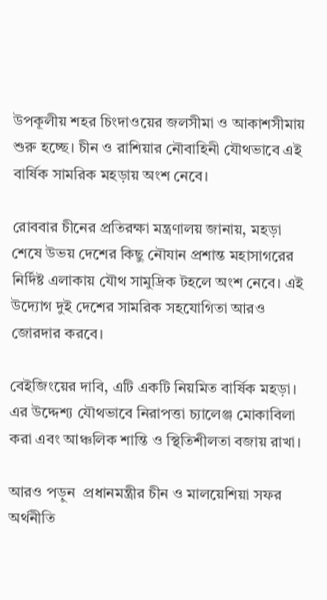উপকূলীয় শহর চিংদাওয়ের জলসীমা ও আকাশসীমায় শুরু হচ্ছে। চীন ও রাশিয়ার নৌবাহিনী যৌথভাবে এই বার্ষিক সামরিক মহড়ায় অংশ নেবে।

রোববার চীনের প্রতিরক্ষা মন্ত্রণালয় জানায়, মহড়া শেষে উভয় দেশের কিছু নৌযান প্রশান্ত মহাসাগরের নির্দিষ্ট এলাকায় যৌথ সামুদ্রিক টহলে অংশ নেবে। এই উদ্যোগ দুই দেশের সামরিক সহযোগিতা আরও জোরদার করবে।

বেইজিংয়ের দাবি, এটি একটি নিয়মিত বার্ষিক মহড়া। এর উদ্দেশ্য যৌথভাবে নিরাপত্তা চ্যালেঞ্জ মোকাবিলা করা এবং আঞ্চলিক শান্তি ও স্থিতিশীলতা বজায় রাখা।

আরও পড়ুন  প্রধানমন্ত্রীর চীন ও মালয়েশিয়া সফর অর্থনীতি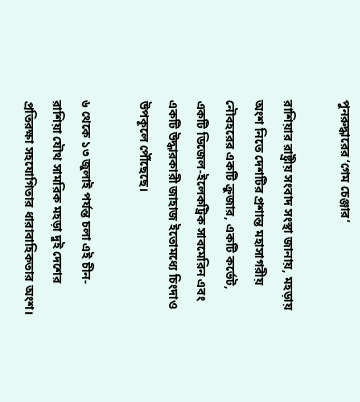পুনরুদ্ধারের ‘গেম চেঞ্জার’

রাশিয়ার রাষ্ট্রীয় সংবাদ সংস্থা জানায়, মহড়ায় অংশ নিতে দেশটির প্রশান্ত মহাসাগরীয় নৌবহরের একটি ক্রুজার, একটি কর্ভেট, একটি ডিজেল-ইলেকট্রিক সাবমেরিন এবং একটি উদ্ধারকারী জাহাজ ইতোমধ্যে চিংদাও উপকূলে পৌঁছেছে।

৬ থেকে ১৩ জুলাই পর্যন্ত চলা এই চীন-রাশিয়া যৌথ সামরিক মহড়া দুই দেশের প্রতিরক্ষা সহযোগিতার ধারাবাহিকতার অংশ।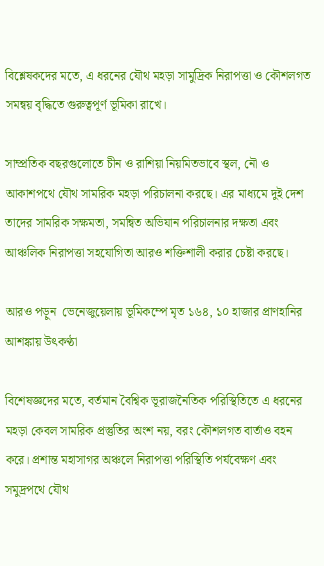বিশ্লেষকদের মতে, এ ধরনের যৌথ মহড়া সামুদ্রিক নিরাপত্তা ও কৌশলগত সমন্বয় বৃদ্ধিতে গুরুত্বপূর্ণ ভূমিকা রাখে।

সাম্প্রতিক বছরগুলোতে চীন ও রাশিয়া নিয়মিতভাবে স্থল, নৌ ও আকাশপথে যৌথ সামরিক মহড়া পরিচালনা করছে। এর মাধ্যমে দুই দেশ তাদের সামরিক সক্ষমতা, সমন্বিত অভিযান পরিচালনার দক্ষতা এবং আঞ্চলিক নিরাপত্তা সহযোগিতা আরও শক্তিশালী করার চেষ্টা করছে।

আরও পড়ুন  ভেনেজুয়েলায় ভূমিকম্পে মৃত ১৬৪, ১০ হাজার প্রাণহানির আশঙ্কায় উৎকণ্ঠা

বিশেষজ্ঞদের মতে, বর্তমান বৈশ্বিক ভূরাজনৈতিক পরিস্থিতিতে এ ধরনের মহড়া কেবল সামরিক প্রস্তুতির অংশ নয়, বরং কৌশলগত বার্তাও বহন করে। প্রশান্ত মহাসাগর অঞ্চলে নিরাপত্তা পরিস্থিতি পর্যবেক্ষণ এবং সমুদ্রপথে যৌথ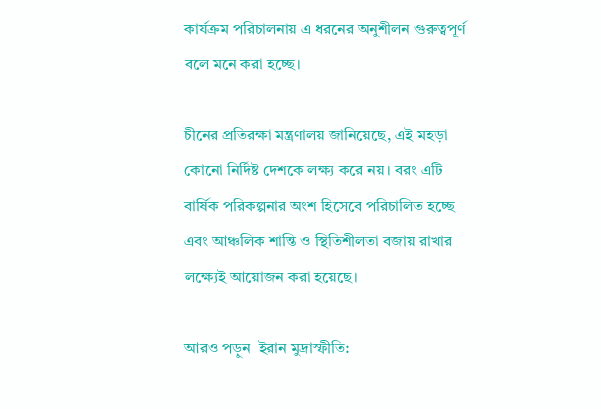কার্যক্রম পরিচালনায় এ ধরনের অনুশীলন গুরুত্বপূর্ণ বলে মনে করা হচ্ছে।

চীনের প্রতিরক্ষা মন্ত্রণালয় জানিয়েছে, এই মহড়া কোনো নির্দিষ্ট দেশকে লক্ষ্য করে নয়। বরং এটি বার্ষিক পরিকল্পনার অংশ হিসেবে পরিচালিত হচ্ছে এবং আঞ্চলিক শান্তি ও স্থিতিশীলতা বজায় রাখার লক্ষ্যেই আয়োজন করা হয়েছে।

আরও পড়ুন  ইরান মুদ্রাস্ফীতি: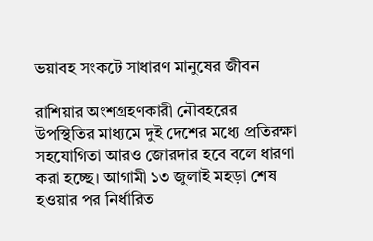ভয়াবহ সংকটে সাধারণ মানুষের জীবন

রাশিয়ার অংশগ্রহণকারী নৌবহরের উপস্থিতির মাধ্যমে দুই দেশের মধ্যে প্রতিরক্ষা সহযোগিতা আরও জোরদার হবে বলে ধারণা করা হচ্ছে। আগামী ১৩ জুলাই মহড়া শেষ হওয়ার পর নির্ধারিত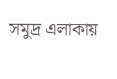সমুদ্র এলাকায়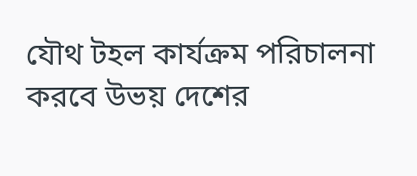যৌথ টহল কার্যক্রম পরিচালনা করবে উভয় দেশের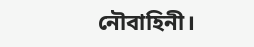নৌবাহিনী।